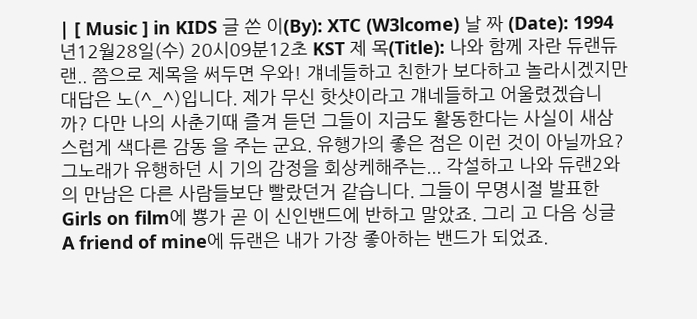| [ Music ] in KIDS 글 쓴 이(By): XTC (W3lcome) 날 짜 (Date): 1994년12월28일(수) 20시09분12초 KST 제 목(Title): 나와 함께 자란 듀랜듀랜.. 쯤으로 제목을 써두면 우와! 걔네들하고 친한가 보다하고 놀라시겠지만 대답은 노(^_^)입니다. 제가 무신 핫샷이라고 걔네들하고 어울렸겠습니까? 다만 나의 사춘기때 즐겨 듣던 그들이 지금도 활동한다는 사실이 새삼스럽게 색다른 감동 을 주는 군요. 유행가의 좋은 점은 이런 것이 아닐까요? 그노래가 유행하던 시 기의 감정을 회상케해주는... 각설하고 나와 듀랜2와의 만남은 다른 사람들보단 빨랐던거 같습니다. 그들이 무명시절 발표한 Girls on film에 뿅가 곧 이 신인밴드에 반하고 말았죠. 그리 고 다음 싱글 A friend of mine에 듀랜은 내가 가장 좋아하는 밴드가 되었죠.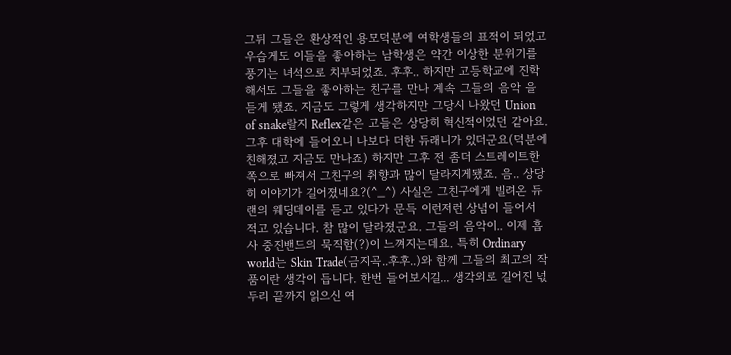그뒤 그들은 환상적인 용모덕분에 여학생들의 표적이 되었고 우습게도 이들을 좋아하는 남학생은 약간 이상한 분위기를 풍기는 녀석으로 치부되었죠. 후후.. 하지만 고등학교에 진학해서도 그들을 좋아하는 친구를 만나 계속 그들의 음악 을 듣게 됐죠. 지금도 그렇게 생각하지만 그당시 나왔던 Union of snake랄지 Reflex같은 고들은 상당히 혁신적이었던 같아요. 그후 대학에 들어오니 나보다 더한 듀래니가 있더군요(덕분에 친해졌고 지금도 만나죠) 하지만 그후 전 좀더 스트레이트한 쪽으로 빠져서 그친구의 취향과 많이 달라지게됐죠. 음.. 상당히 이야기가 길어졌네요?(^_^) 사실은 그친구에게 빌려온 듀랜의 웨딩데이를 듣고 있다가 문득 이런저런 상념이 들어서 적고 있습니다. 참 많이 달라졌군요. 그들의 음악이.. 이제 흡사 중진밴드의 묵직함(?)이 느껴지는데요. 특히 Ordinary world는 Skin Trade(금지곡..후후..)와 함께 그들의 최고의 작품이란 생각이 듭니다. 한번 들어보시길... 생각외로 길어진 넋두리 끝까지 읽으신 여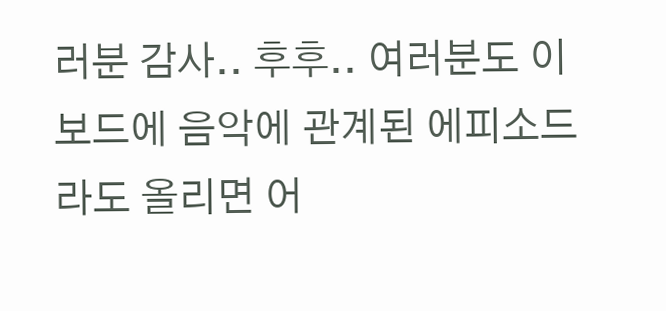러분 감사.. 후후.. 여러분도 이보드에 음악에 관계된 에피소드라도 올리면 어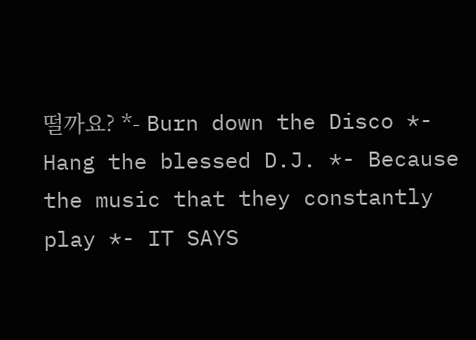떨까요? *- Burn down the Disco *- Hang the blessed D.J. *- Because the music that they constantly play *- IT SAYS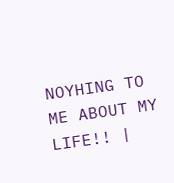NOYHING TO ME ABOUT MY LIFE!! |